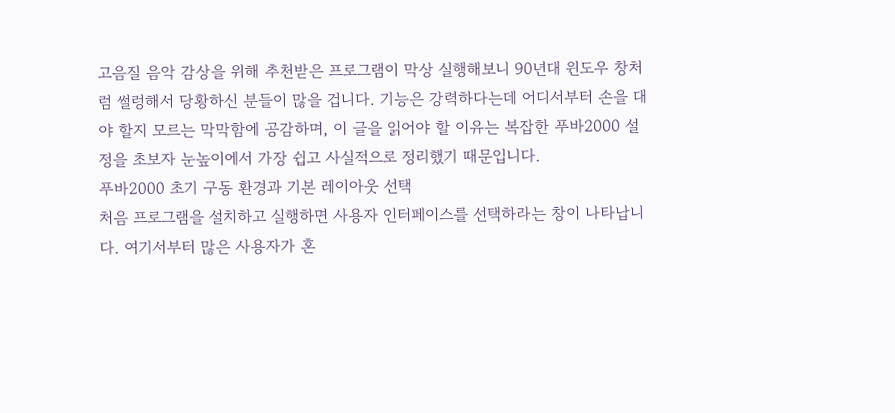고음질 음악 감상을 위해 추천받은 프로그램이 막상 실행해보니 90년대 윈도우 창처럼 썰렁해서 당황하신 분들이 많을 겁니다. 기능은 강력하다는데 어디서부터 손을 대야 할지 모르는 막막함에 공감하며, 이 글을 읽어야 할 이유는 복잡한 푸바2000 설정을 초보자 눈높이에서 가장 쉽고 사실적으로 정리했기 때문입니다.
푸바2000 초기 구동 환경과 기본 레이아웃 선택
처음 프로그램을 설치하고 실행하면 사용자 인터페이스를 선택하라는 창이 나타납니다. 여기서부터 많은 사용자가 혼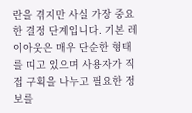란을 겪지만 사실 가장 중요한 결정 단계입니다. 기본 레이아웃은 매우 단순한 형태를 띠고 있으며 사용자가 직접 구획을 나누고 필요한 정보를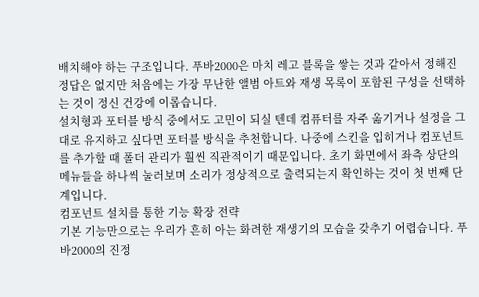배치해야 하는 구조입니다. 푸바2000은 마치 레고 블록을 쌓는 것과 같아서 정해진 정답은 없지만 처음에는 가장 무난한 앨범 아트와 재생 목록이 포함된 구성을 선택하는 것이 정신 건강에 이롭습니다.
설치형과 포터블 방식 중에서도 고민이 되실 텐데 컴퓨터를 자주 옮기거나 설정을 그대로 유지하고 싶다면 포터블 방식을 추천합니다. 나중에 스킨을 입히거나 컴포넌트를 추가할 때 폴더 관리가 훨씬 직관적이기 때문입니다. 초기 화면에서 좌측 상단의 메뉴들을 하나씩 눌러보며 소리가 정상적으로 출력되는지 확인하는 것이 첫 번째 단계입니다.
컴포넌트 설치를 통한 기능 확장 전략
기본 기능만으로는 우리가 흔히 아는 화려한 재생기의 모습을 갖추기 어렵습니다. 푸바2000의 진정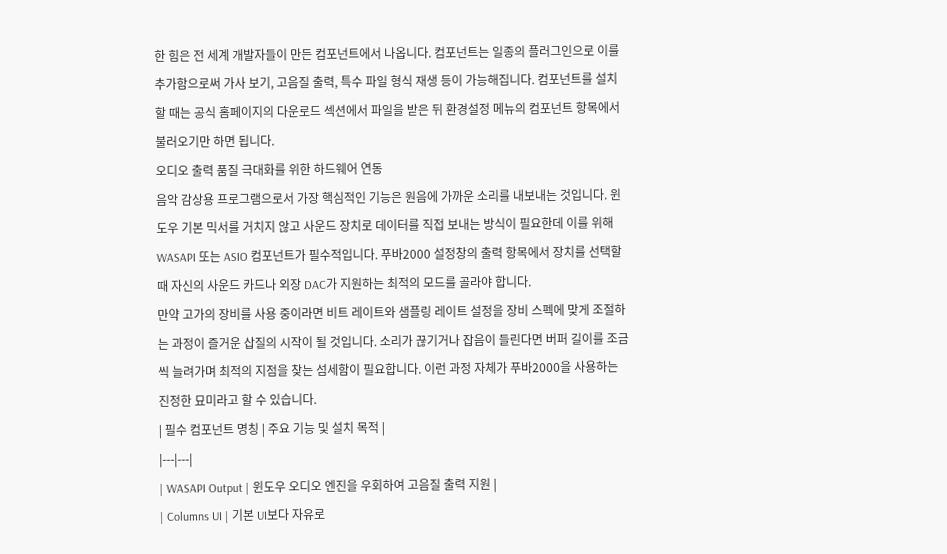한 힘은 전 세계 개발자들이 만든 컴포넌트에서 나옵니다. 컴포넌트는 일종의 플러그인으로 이를 추가함으로써 가사 보기, 고음질 출력, 특수 파일 형식 재생 등이 가능해집니다. 컴포넌트를 설치할 때는 공식 홈페이지의 다운로드 섹션에서 파일을 받은 뒤 환경설정 메뉴의 컴포넌트 항목에서 불러오기만 하면 됩니다.
오디오 출력 품질 극대화를 위한 하드웨어 연동
음악 감상용 프로그램으로서 가장 핵심적인 기능은 원음에 가까운 소리를 내보내는 것입니다. 윈도우 기본 믹서를 거치지 않고 사운드 장치로 데이터를 직접 보내는 방식이 필요한데 이를 위해 WASAPI 또는 ASIO 컴포넌트가 필수적입니다. 푸바2000 설정창의 출력 항목에서 장치를 선택할 때 자신의 사운드 카드나 외장 DAC가 지원하는 최적의 모드를 골라야 합니다.
만약 고가의 장비를 사용 중이라면 비트 레이트와 샘플링 레이트 설정을 장비 스펙에 맞게 조절하는 과정이 즐거운 삽질의 시작이 될 것입니다. 소리가 끊기거나 잡음이 들린다면 버퍼 길이를 조금씩 늘려가며 최적의 지점을 찾는 섬세함이 필요합니다. 이런 과정 자체가 푸바2000을 사용하는 진정한 묘미라고 할 수 있습니다.
| 필수 컴포넌트 명칭 | 주요 기능 및 설치 목적 |
|---|---|
| WASAPI Output | 윈도우 오디오 엔진을 우회하여 고음질 출력 지원 |
| Columns UI | 기본 UI보다 자유로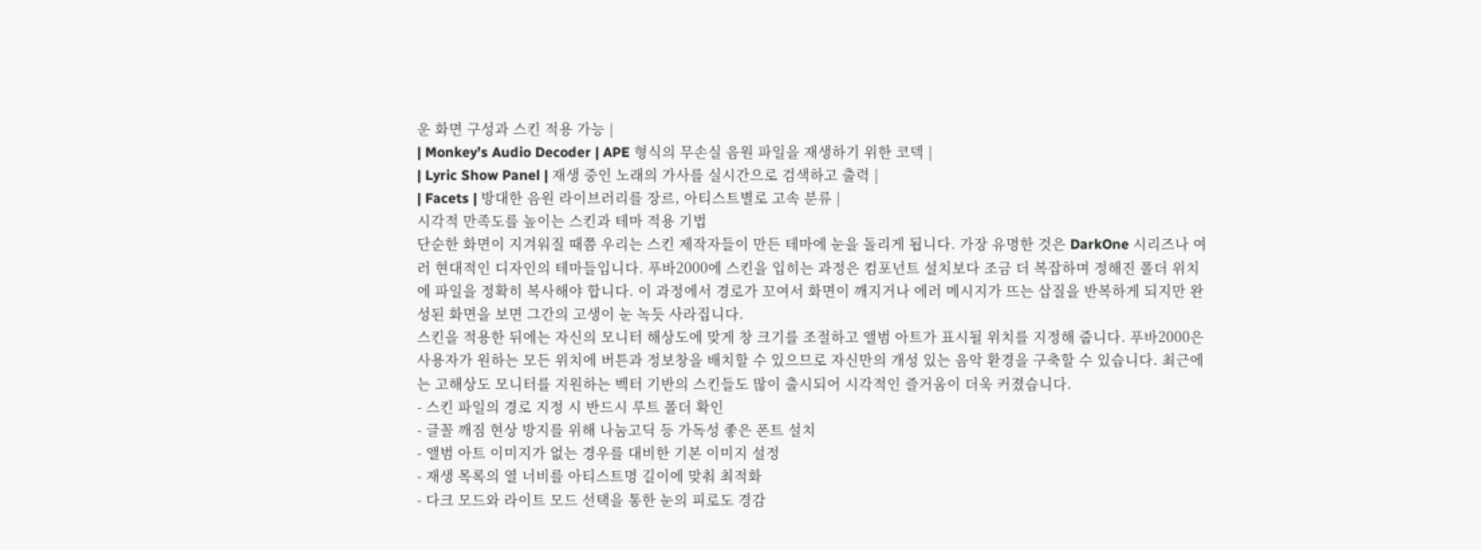운 화면 구성과 스킨 적용 가능 |
| Monkey’s Audio Decoder | APE 형식의 무손실 음원 파일을 재생하기 위한 코덱 |
| Lyric Show Panel | 재생 중인 노래의 가사를 실시간으로 검색하고 출력 |
| Facets | 방대한 음원 라이브러리를 장르, 아티스트별로 고속 분류 |
시각적 만족도를 높이는 스킨과 테마 적용 기법
단순한 화면이 지겨워질 때쯤 우리는 스킨 제작자들이 만든 테마에 눈을 돌리게 됩니다. 가장 유명한 것은 DarkOne 시리즈나 여러 현대적인 디자인의 테마들입니다. 푸바2000에 스킨을 입히는 과정은 컴포넌트 설치보다 조금 더 복잡하며 정해진 폴더 위치에 파일을 정확히 복사해야 합니다. 이 과정에서 경로가 꼬여서 화면이 깨지거나 에러 메시지가 뜨는 삽질을 반복하게 되지만 완성된 화면을 보면 그간의 고생이 눈 녹듯 사라집니다.
스킨을 적용한 뒤에는 자신의 모니터 해상도에 맞게 창 크기를 조절하고 앨범 아트가 표시될 위치를 지정해 줍니다. 푸바2000은 사용자가 원하는 모든 위치에 버튼과 정보창을 배치할 수 있으므로 자신만의 개성 있는 음악 환경을 구축할 수 있습니다. 최근에는 고해상도 모니터를 지원하는 벡터 기반의 스킨들도 많이 출시되어 시각적인 즐거움이 더욱 커졌습니다.
- 스킨 파일의 경로 지정 시 반드시 루트 폴더 확인
- 글꼴 깨짐 현상 방지를 위해 나눔고딕 등 가독성 좋은 폰트 설치
- 앨범 아트 이미지가 없는 경우를 대비한 기본 이미지 설정
- 재생 목록의 열 너비를 아티스트명 길이에 맞춰 최적화
- 다크 모드와 라이트 모드 선택을 통한 눈의 피로도 경감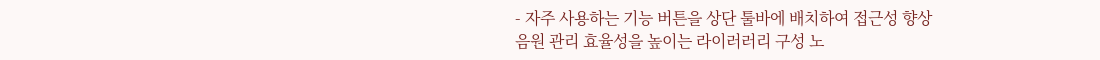- 자주 사용하는 기능 버튼을 상단 툴바에 배치하여 접근성 향상
음원 관리 효율성을 높이는 라이러러리 구성 노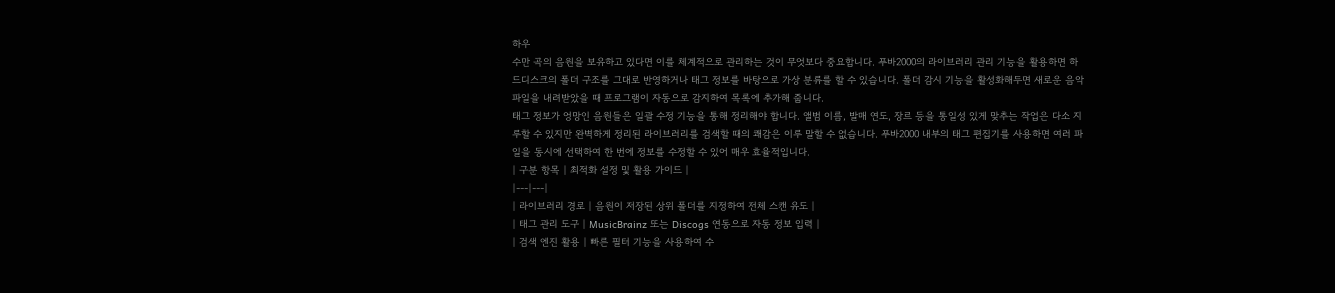하우
수만 곡의 음원을 보유하고 있다면 이를 체계적으로 관리하는 것이 무엇보다 중요합니다. 푸바2000의 라이브러리 관리 기능을 활용하면 하드디스크의 폴더 구조를 그대로 반영하거나 태그 정보를 바탕으로 가상 분류를 할 수 있습니다. 폴더 감시 기능을 활성화해두면 새로운 음악 파일을 내려받았을 때 프로그램이 자동으로 감지하여 목록에 추가해 줍니다.
태그 정보가 엉망인 음원들은 일괄 수정 기능을 통해 정리해야 합니다. 앨범 이름, 발매 연도, 장르 등을 통일성 있게 맞추는 작업은 다소 지루할 수 있지만 완벽하게 정리된 라이브러리를 검색할 때의 쾌감은 이루 말할 수 없습니다. 푸바2000 내부의 태그 편집기를 사용하면 여러 파일을 동시에 선택하여 한 번에 정보를 수정할 수 있어 매우 효율적입니다.
| 구분 항목 | 최적화 설정 및 활용 가이드 |
|---|---|
| 라이브러리 경로 | 음원이 저장된 상위 폴더를 지정하여 전체 스캔 유도 |
| 태그 관리 도구 | MusicBrainz 또는 Discogs 연동으로 자동 정보 입력 |
| 검색 엔진 활용 | 빠른 필터 기능을 사용하여 수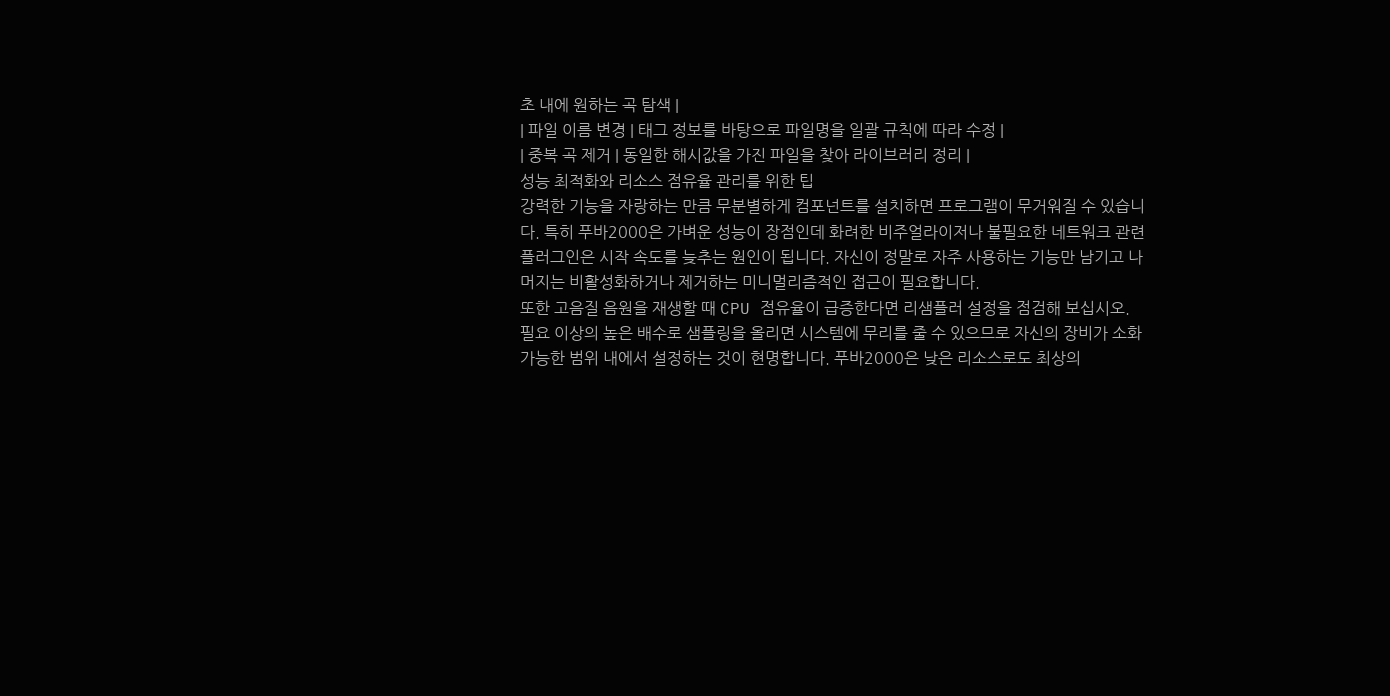초 내에 원하는 곡 탐색 |
| 파일 이름 변경 | 태그 정보를 바탕으로 파일명을 일괄 규칙에 따라 수정 |
| 중복 곡 제거 | 동일한 해시값을 가진 파일을 찾아 라이브러리 정리 |
성능 최적화와 리소스 점유율 관리를 위한 팁
강력한 기능을 자랑하는 만큼 무분별하게 컴포넌트를 설치하면 프로그램이 무거워질 수 있습니다. 특히 푸바2000은 가벼운 성능이 장점인데 화려한 비주얼라이저나 불필요한 네트워크 관련 플러그인은 시작 속도를 늦추는 원인이 됩니다. 자신이 정말로 자주 사용하는 기능만 남기고 나머지는 비활성화하거나 제거하는 미니멀리즘적인 접근이 필요합니다.
또한 고음질 음원을 재생할 때 CPU 점유율이 급증한다면 리샘플러 설정을 점검해 보십시오. 필요 이상의 높은 배수로 샘플링을 올리면 시스템에 무리를 줄 수 있으므로 자신의 장비가 소화 가능한 범위 내에서 설정하는 것이 현명합니다. 푸바2000은 낮은 리소스로도 최상의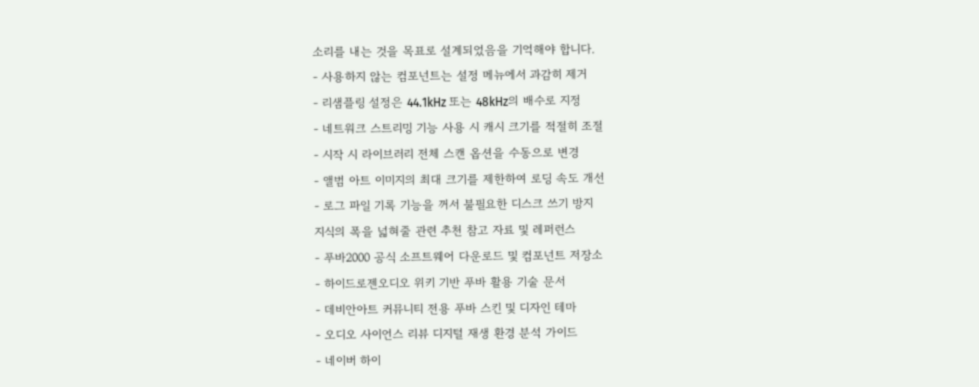소리를 내는 것을 목표로 설계되었음을 기억해야 합니다.
- 사용하지 않는 컴포넌트는 설정 메뉴에서 과감히 제거
- 리샘플링 설정은 44.1kHz 또는 48kHz의 배수로 지정
- 네트워크 스트리밍 기능 사용 시 캐시 크기를 적절히 조절
- 시작 시 라이브러리 전체 스캔 옵션을 수동으로 변경
- 앨범 아트 이미지의 최대 크기를 제한하여 로딩 속도 개선
- 로그 파일 기록 기능을 꺼서 불필요한 디스크 쓰기 방지
지식의 폭을 넓혀줄 관련 추천 참고 자료 및 레퍼런스
- 푸바2000 공식 소프트웨어 다운로드 및 컴포넌트 저장소
- 하이드로젠오디오 위키 기반 푸바 활용 기술 문서
- 데비안아트 커뮤니티 전용 푸바 스킨 및 디자인 테마
- 오디오 사이언스 리뷰 디지털 재생 환경 분석 가이드
- 네이버 하이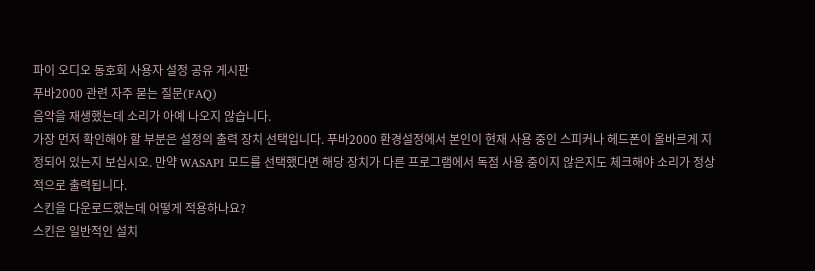파이 오디오 동호회 사용자 설정 공유 게시판
푸바2000 관련 자주 묻는 질문(FAQ)
음악을 재생했는데 소리가 아예 나오지 않습니다.
가장 먼저 확인해야 할 부분은 설정의 출력 장치 선택입니다. 푸바2000 환경설정에서 본인이 현재 사용 중인 스피커나 헤드폰이 올바르게 지정되어 있는지 보십시오. 만약 WASAPI 모드를 선택했다면 해당 장치가 다른 프로그램에서 독점 사용 중이지 않은지도 체크해야 소리가 정상적으로 출력됩니다.
스킨을 다운로드했는데 어떻게 적용하나요?
스킨은 일반적인 설치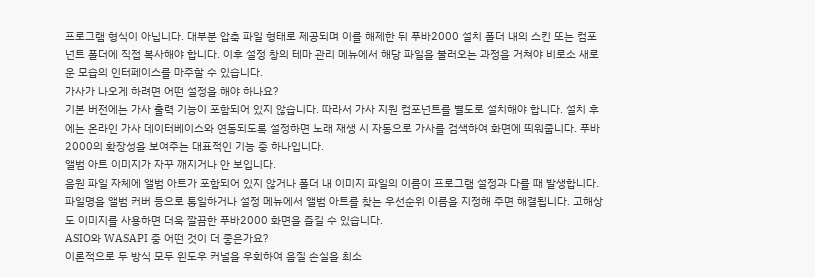프로그램 형식이 아닙니다. 대부분 압축 파일 형태로 제공되며 이를 해제한 뒤 푸바2000 설치 폴더 내의 스킨 또는 컴포넌트 폴더에 직접 복사해야 합니다. 이후 설정 창의 테마 관리 메뉴에서 해당 파일을 불러오는 과정을 거쳐야 비로소 새로운 모습의 인터페이스를 마주할 수 있습니다.
가사가 나오게 하려면 어떤 설정을 해야 하나요?
기본 버전에는 가사 출력 기능이 포함되어 있지 않습니다. 따라서 가사 지원 컴포넌트를 별도로 설치해야 합니다. 설치 후에는 온라인 가사 데이터베이스와 연동되도록 설정하면 노래 재생 시 자동으로 가사를 검색하여 화면에 띄워줍니다. 푸바2000의 확장성을 보여주는 대표적인 기능 중 하나입니다.
앨범 아트 이미지가 자꾸 깨지거나 안 보입니다.
음원 파일 자체에 앨범 아트가 포함되어 있지 않거나 폴더 내 이미지 파일의 이름이 프로그램 설정과 다를 때 발생합니다. 파일명을 앨범 커버 등으로 통일하거나 설정 메뉴에서 앨범 아트를 찾는 우선순위 이름을 지정해 주면 해결됩니다. 고해상도 이미지를 사용하면 더욱 깔끔한 푸바2000 화면을 즐길 수 있습니다.
ASIO와 WASAPI 중 어떤 것이 더 좋은가요?
이론적으로 두 방식 모두 윈도우 커널을 우회하여 음질 손실을 최소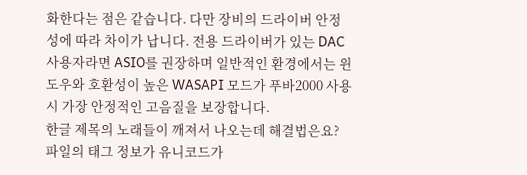화한다는 점은 같습니다. 다만 장비의 드라이버 안정성에 따라 차이가 납니다. 전용 드라이버가 있는 DAC 사용자라면 ASIO를 권장하며 일반적인 환경에서는 윈도우와 호환성이 높은 WASAPI 모드가 푸바2000 사용 시 가장 안정적인 고음질을 보장합니다.
한글 제목의 노래들이 깨져서 나오는데 해결법은요?
파일의 태그 정보가 유니코드가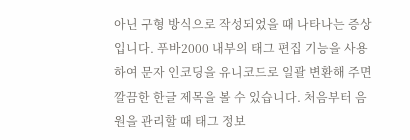아닌 구형 방식으로 작성되었을 때 나타나는 증상입니다. 푸바2000 내부의 태그 편집 기능을 사용하여 문자 인코딩을 유니코드로 일괄 변환해 주면 깔끔한 한글 제목을 볼 수 있습니다. 처음부터 음원을 관리할 때 태그 정보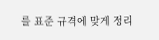를 표준 규격에 맞게 정리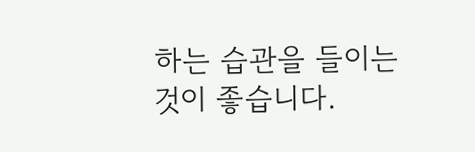하는 습관을 들이는 것이 좋습니다.